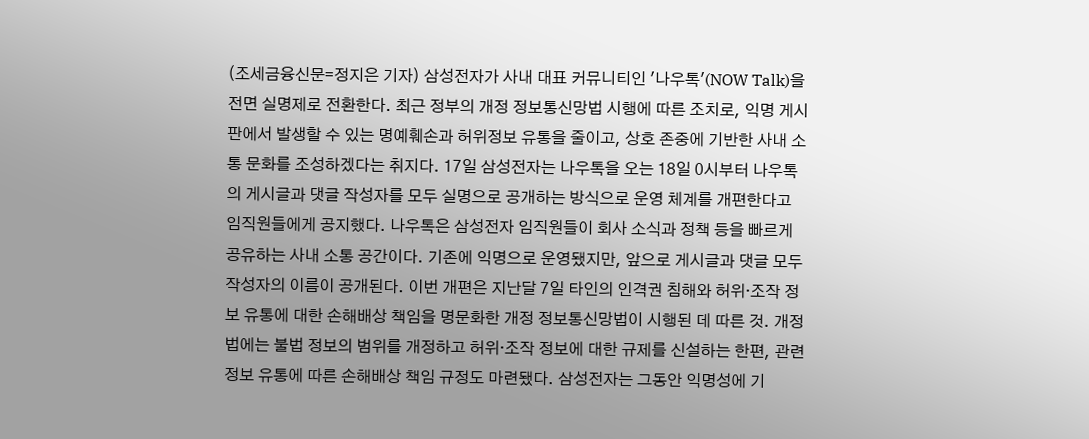(조세금융신문=정지은 기자) 삼성전자가 사내 대표 커뮤니티인 '나우톡'(NOW Talk)을 전면 실명제로 전환한다. 최근 정부의 개정 정보통신망법 시행에 따른 조치로, 익명 게시판에서 발생할 수 있는 명예훼손과 허위정보 유통을 줄이고, 상호 존중에 기반한 사내 소통 문화를 조성하겠다는 취지다. 17일 삼성전자는 나우톡을 오는 18일 0시부터 나우톡의 게시글과 댓글 작성자를 모두 실명으로 공개하는 방식으로 운영 체계를 개편한다고 임직원들에게 공지했다. 나우톡은 삼성전자 임직원들이 회사 소식과 정책 등을 빠르게 공유하는 사내 소통 공간이다. 기존에 익명으로 운영됐지만, 앞으로 게시글과 댓글 모두 작성자의 이름이 공개된다. 이번 개편은 지난달 7일 타인의 인격권 침해와 허위·조작 정보 유통에 대한 손해배상 책임을 명문화한 개정 정보통신망법이 시행된 데 따른 것. 개정법에는 불법 정보의 범위를 개정하고 허위·조작 정보에 대한 규제를 신설하는 한편, 관련 정보 유통에 따른 손해배상 책임 규정도 마련됐다. 삼성전자는 그동안 익명성에 기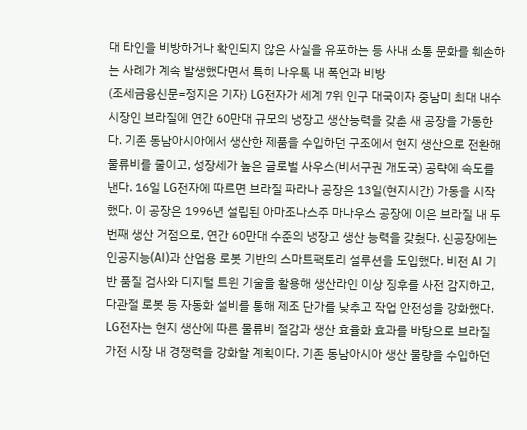대 타인을 비방하거나 확인되지 않은 사실을 유포하는 등 사내 소통 문화를 훼손하는 사례가 계속 발생했다면서 특히 나우톡 내 폭언과 비방
(조세금융신문=정지은 기자) LG전자가 세계 7위 인구 대국이자 중남미 최대 내수 시장인 브라질에 연간 60만대 규모의 냉장고 생산능력을 갖춘 새 공장을 가동한다. 기존 동남아시아에서 생산한 제품을 수입하던 구조에서 현지 생산으로 전환해 물류비를 줄이고, 성장세가 높은 글로벌 사우스(비서구권 개도국) 공략에 속도를 낸다. 16일 LG전자에 따르면 브라질 파라나 공장은 13일(현지시간) 가동을 시작했다. 이 공장은 1996년 설립된 아마조나스주 마나우스 공장에 이은 브라질 내 두 번째 생산 거점으로, 연간 60만대 수준의 냉장고 생산 능력을 갖췄다. 신공장에는 인공지능(AI)과 산업용 로봇 기반의 스마트팩토리 설루션을 도입했다. 비전 AI 기반 품질 검사와 디지털 트윈 기술을 활용해 생산라인 이상 징후를 사전 감지하고, 다관절 로봇 등 자동화 설비를 통해 제조 단가를 낮추고 작업 안전성을 강화했다. LG전자는 현지 생산에 따른 물류비 절감과 생산 효율화 효과를 바탕으로 브라질 가전 시장 내 경쟁력을 강화할 계획이다. 기존 동남아시아 생산 물량을 수입하던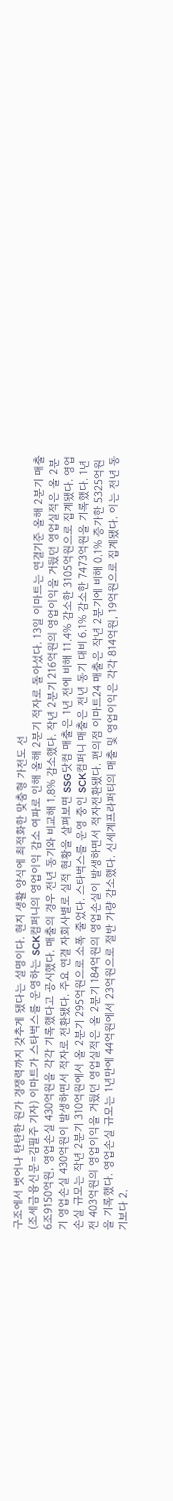구조에서 벗어나 탄탄한 원가 경쟁력까지 갖추게 됐다는 설명이다. 현지 생활 양식에 최적화한 맞춤형 가전도 선
(조세금융신문=김필주 기자) 이마트가 스타벅스를 운영하는 SCK컴퍼니의 영업이익 감소 여파로 인해 올해 2분기 적자로 돌아섰다. 13일 이마트는 연결기준 올해 2분기 매출 6조9150억원, 영업손실 430억원을 각각 기록했다고 공시했다. 매출의 경우 전년 동기와 비교해 1.8% 감소했다. 작년 2분기 216억원의 영업이익을 거뒀던 영업실적은 올 2분기 영업손실 430억원이 발생하면서 적자로 전환됐다. 주요 연결 자회사별로 실적 현황을 살펴보면 SSG닷컴 매출은 1년 전에 비해 11.4% 감소한 3105억원으로 집계됐다. 영업손실 규모는 작년 2분기 310억원에서 올 2분기 295억원으로 소폭 줄었다. 스타벅스를 운영 중인 SCK컴퍼니 매출은 전년 동기 대비 6.1% 감소한 7473억원을 기록했다. 1년 전 403억원의 영업이익을 거뒀던 영업실적은 올 2분기 184억원의 영업손실이 발생하면서 적자전환됐다. 편의점 이마트24 매출은 작년 2분기에 비해 0.1% 증가한 5325억원을 기록했다. 영업손실 규모는 1년만에 44억원에서 23억원으로 절반 가량 감소했다. 신세계프라퍼티의 매출 및 영업이익은 각각 814억원, 19억원으로 집계됐다. 이는 전년 동기보다 2.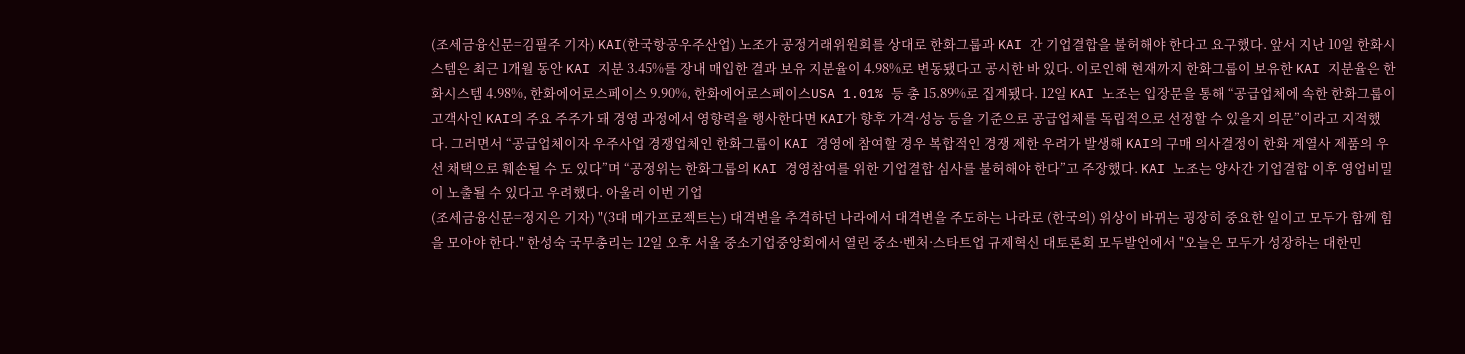(조세금융신문=김필주 기자) KAI(한국항공우주산업) 노조가 공정거래위원회를 상대로 한화그룹과 KAI 간 기업결합을 불허해야 한다고 요구했다. 앞서 지난 10일 한화시스템은 최근 1개월 동안 KAI 지분 3.45%를 장내 매입한 결과 보유 지분율이 4.98%로 변동됐다고 공시한 바 있다. 이로인해 현재까지 한화그룹이 보유한 KAI 지분율은 한화시스템 4.98%, 한화에어로스페이스 9.90%, 한화에어로스페이스USA 1.01% 등 총 15.89%로 집계됐다. 12일 KAI 노조는 입장문을 통해 “공급업체에 속한 한화그룹이 고객사인 KAI의 주요 주주가 돼 경영 과정에서 영향력을 행사한다면 KAI가 향후 가격·성능 등을 기준으로 공급업체를 독립적으로 선정할 수 있을지 의문”이라고 지적했다. 그러면서 “공급업체이자 우주사업 경쟁업체인 한화그룹이 KAI 경영에 참여할 경우 복합적인 경쟁 제한 우려가 발생해 KAI의 구매 의사결정이 한화 계열사 제품의 우선 채택으로 훼손될 수 도 있다”며 “공정위는 한화그룹의 KAI 경영참여를 위한 기업결합 심사를 불허해야 한다”고 주장했다. KAI 노조는 양사간 기업결합 이후 영업비밀이 노출될 수 있다고 우려했다. 아울러 이번 기업
(조세금융신문=정지은 기자) "(3대 메가프로젝트는) 대격변을 추격하던 나라에서 대격변을 주도하는 나라로 (한국의) 위상이 바뀌는 굉장히 중요한 일이고 모두가 함께 힘을 모아야 한다." 한성숙 국무총리는 12일 오후 서울 중소기업중앙회에서 열린 중소·벤처·스타트업 규제혁신 대토론회 모두발언에서 "오늘은 모두가 성장하는 대한민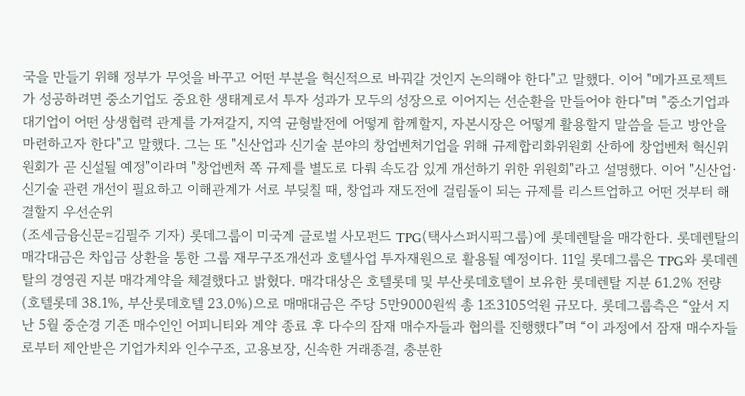국을 만들기 위해 정부가 무엇을 바꾸고 어떤 부분을 혁신적으로 바꿔갈 것인지 논의해야 한다"고 말했다. 이어 "메가프로젝트가 성공하려면 중소기업도 중요한 생태계로서 투자 성과가 모두의 성장으로 이어지는 선순환을 만들어야 한다"며 "중소기업과 대기업이 어떤 상생협력 관계를 가져갈지, 지역 균형발전에 어떻게 함께할지, 자본시장은 어떻게 활용할지 말씀을 듣고 방안을 마련하고자 한다"고 말했다. 그는 또 "신산업과 신기술 분야의 창업벤처기업을 위해 규제합리화위원회 산하에 창업벤처 혁신위원회가 곧 신설될 예정"이라며 "창업벤처 쪽 규제를 별도로 다뤄 속도감 있게 개선하기 위한 위원회"라고 설명했다. 이어 "신산업·신기술 관련 개선이 필요하고 이해관계가 서로 부딪칠 때, 창업과 재도전에 걸림돌이 되는 규제를 리스트업하고 어떤 것부터 해결할지 우선순위
(조세금융신문=김필주 기자) 롯데그룹이 미국계 글로벌 사모펀드 TPG(택사스퍼시픽그룹)에 롯데렌탈을 매각한다. 롯데렌탈의 매각대금은 차입금 상환을 통한 그룹 재무구조개선과 호텔사업 투자재원으로 활용될 예정이다. 11일 롯데그룹은 TPG와 롯데렌탈의 경영권 지분 매각계약을 체결했다고 밝혔다. 매각대상은 호텔롯데 및 부산롯데호텔이 보유한 롯데렌탈 지분 61.2% 전량(호텔롯데 38.1%, 부산롯데호텔 23.0%)으로 매매대금은 주당 5만9000원씩 총 1조3105억원 규모다. 롯데그룹측은 “앞서 지난 5월 중순경 기존 매수인인 어피니티와 계약 종료 후 다수의 잠재 매수자들과 협의를 진행했다”며 “이 과정에서 잠재 매수자들로부터 제안받은 기업가치와 인수구조, 고용보장, 신속한 거래종결, 충분한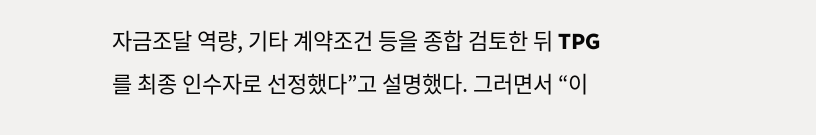자금조달 역량, 기타 계약조건 등을 종합 검토한 뒤 TPG를 최종 인수자로 선정했다”고 설명했다. 그러면서 “이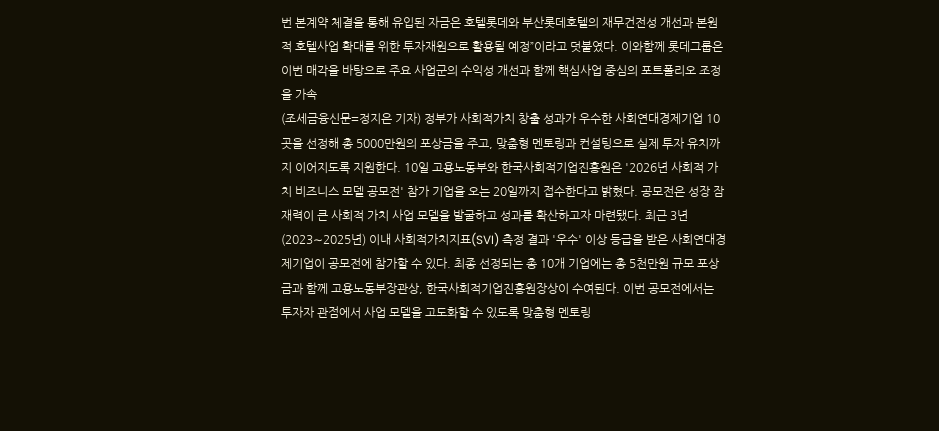번 본계약 체결을 통해 유입된 자금은 호텔롯데와 부산롯데호텔의 재무건전성 개선과 본원적 호텔사업 확대를 위한 투자재원으로 활용될 예정”이라고 덧붙였다. 이와함께 롯데그룹은 이번 매각을 바탕으로 주요 사업군의 수익성 개선과 함께 핵심사업 중심의 포트폴리오 조정을 가속
(조세금융신문=정지은 기자) 정부가 사회적가치 창출 성과가 우수한 사회연대경제기업 10곳을 선정해 총 5000만원의 포상금을 주고, 맞춤형 멘토링과 컨설팅으로 실제 투자 유치까지 이어지도록 지원한다. 10일 고용노동부와 한국사회적기업진흥원은 '2026년 사회적 가치 비즈니스 모델 공모전' 참가 기업을 오는 20일까지 접수한다고 밝혔다. 공모전은 성장 잠재력이 큰 사회적 가치 사업 모델을 발굴하고 성과를 확산하고자 마련됐다. 최근 3년(2023∼2025년) 이내 사회적가치지표(SVI) 측정 결과 '우수' 이상 등급을 받은 사회연대경제기업이 공모전에 참가할 수 있다. 최종 선정되는 총 10개 기업에는 총 5천만원 규모 포상금과 함께 고용노동부장관상, 한국사회적기업진흥원장상이 수여된다. 이번 공모전에서는 투자자 관점에서 사업 모델을 고도화할 수 있도록 맞춤형 멘토링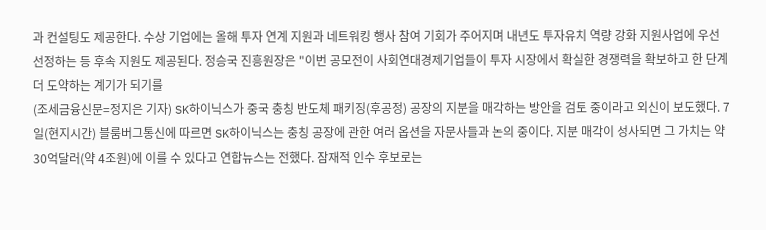과 컨설팅도 제공한다. 수상 기업에는 올해 투자 연계 지원과 네트워킹 행사 참여 기회가 주어지며 내년도 투자유치 역량 강화 지원사업에 우선 선정하는 등 후속 지원도 제공된다. 정승국 진흥원장은 "이번 공모전이 사회연대경제기업들이 투자 시장에서 확실한 경쟁력을 확보하고 한 단계 더 도약하는 계기가 되기를
(조세금융신문=정지은 기자) SK하이닉스가 중국 충칭 반도체 패키징(후공정) 공장의 지분을 매각하는 방안을 검토 중이라고 외신이 보도했다. 7일(현지시간) 블룸버그통신에 따르면 SK하이닉스는 충칭 공장에 관한 여러 옵션을 자문사들과 논의 중이다. 지분 매각이 성사되면 그 가치는 약 30억달러(약 4조원)에 이를 수 있다고 연합뉴스는 전했다. 잠재적 인수 후보로는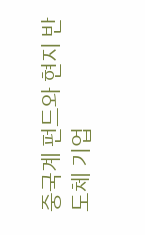중국계 펀드와 현지 반도체 기업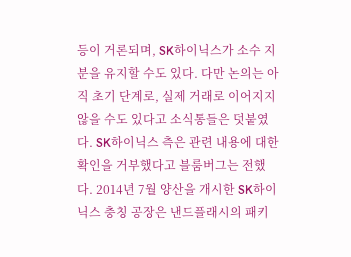등이 거론되며, SK하이닉스가 소수 지분을 유지할 수도 있다. 다만 논의는 아직 초기 단계로, 실제 거래로 이어지지 않을 수도 있다고 소식통들은 덧붙였다. SK하이닉스 측은 관련 내용에 대한 확인을 거부했다고 블룸버그는 전했다. 2014년 7월 양산을 개시한 SK하이닉스 충칭 공장은 낸드플래시의 패키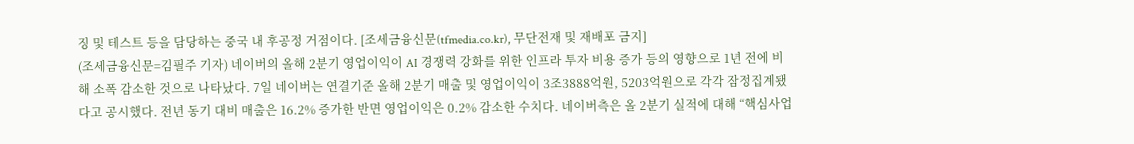징 및 테스트 등을 담당하는 중국 내 후공정 거점이다. [조세금융신문(tfmedia.co.kr), 무단전재 및 재배포 금지]
(조세금융신문=김필주 기자) 네이버의 올해 2분기 영업이익이 AI 경쟁력 강화를 위한 인프라 투자 비용 증가 등의 영향으로 1년 전에 비해 소폭 감소한 것으로 나타났다. 7일 네이버는 연결기준 올해 2분기 매출 및 영업이익이 3조3888억원, 5203억원으로 각각 잠정집계됐다고 공시했다. 전년 동기 대비 매출은 16.2% 증가한 반면 영업이익은 0.2% 감소한 수치다. 네이버측은 올 2분기 실적에 대해 “핵심사업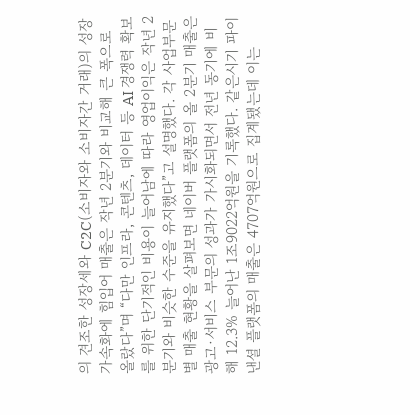의 견조한 성장세와 C2C(소비자와 소비자간 거래)의 성장 가속화에 힘입어 매출은 작년 2분기와 비교해 큰 폭으로 올랐다”며 “다만 인프라, 콘텐츠, 데이터 등 AI 경쟁력 확보를 위한 단기적인 비용이 늘어남에 따라 영업이익은 작년 2분기와 비슷한 수준을 유지했다”고 설명했다. 각 사업부문별 매출 현황을 살펴보면 네이버 플랫폼의 올 2분기 매출은 광고·서비스 부문의 성과가 가시화되면서 전년 동기에 비해 12.3% 늘어난 1조9022억원을 기록했다. 같은시기 파이낸셜 플랫폼의 매출은 4707억원으로 집계됐는데 이는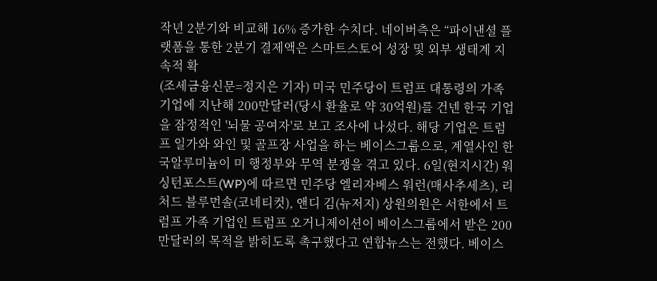작년 2분기와 비교해 16% 증가한 수치다. 네이버측은 “파이낸셜 플랫폼을 통한 2분기 결제액은 스마트스토어 성장 및 외부 생태계 지속적 확
(조세금융신문=정지은 기자) 미국 민주당이 트럼프 대통령의 가족 기업에 지난해 200만달러(당시 환율로 약 30억원)를 건넨 한국 기업을 잠정적인 '뇌물 공여자'로 보고 조사에 나섰다. 해당 기업은 트럼프 일가와 와인 및 골프장 사업을 하는 베이스그룹으로, 계열사인 한국알루미늄이 미 행정부와 무역 분쟁을 겪고 있다. 6일(현지시간) 워싱턴포스트(WP)에 따르면 민주당 엘리자베스 워런(매사추세츠), 리처드 블루먼솔(코네티컷), 앤디 김(뉴저지) 상원의원은 서한에서 트럼프 가족 기업인 트럼프 오거니제이션이 베이스그룹에서 받은 200만달러의 목적을 밝히도록 촉구했다고 연합뉴스는 전했다. 베이스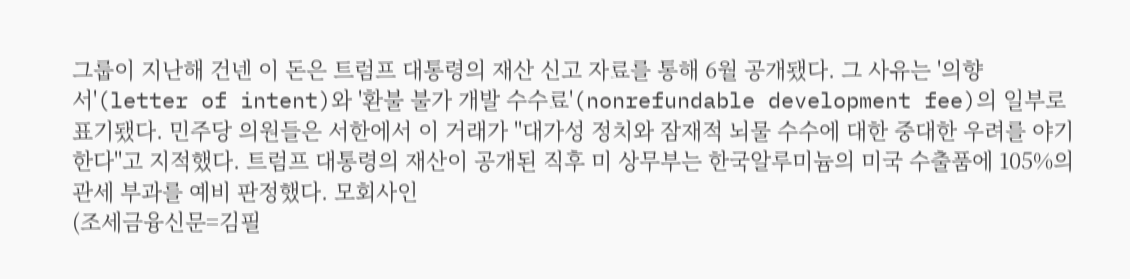그룹이 지난해 건넨 이 돈은 트럼프 대통령의 재산 신고 자료를 통해 6월 공개됐다. 그 사유는 '의향서'(letter of intent)와 '환불 불가 개발 수수료'(nonrefundable development fee)의 일부로 표기됐다. 민주당 의원들은 서한에서 이 거래가 "대가성 정치와 잠재적 뇌물 수수에 대한 중대한 우려를 야기한다"고 지적했다. 트럼프 대통령의 재산이 공개된 직후 미 상무부는 한국알루미늄의 미국 수출품에 105%의 관세 부과를 예비 판정했다. 모회사인
(조세금융신문=김필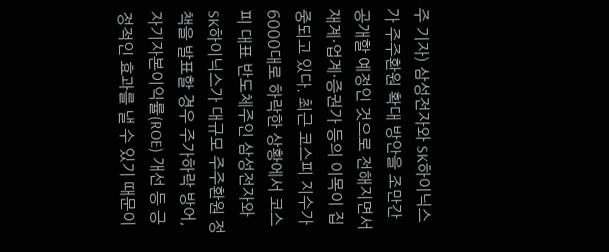주 기자) 삼성전자와 SK하이닉스가 주주환원 확대 방안을 조만간 공개할 예정인 것으로 전해지면서 재계·업계·증권가 등의 이목이 집중되고 있다. 최근 코스피 지수가 6000대로 하락한 상황에서 코스피 대표 반도체주인 삼성전자와 SK하이닉스가 대규모 주주환원 정책을 발표할 경우 주가하락 방어, 자기자본이익률(ROE) 개선 등 긍정적인 효과를 낼 수 있기 때문이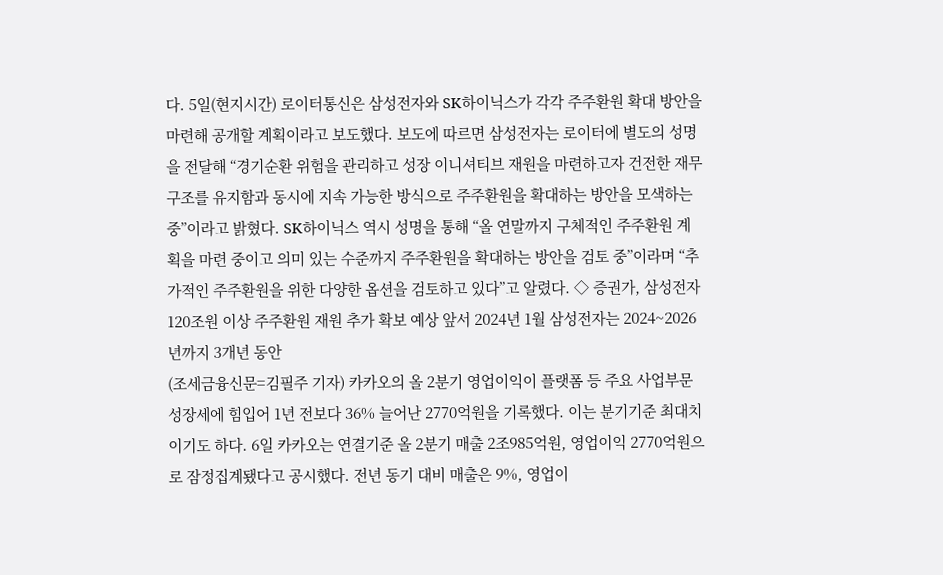다. 5일(현지시간) 로이터통신은 삼성전자와 SK하이닉스가 각각 주주환원 확대 방안을 마련해 공개할 계획이라고 보도했다. 보도에 따르면 삼성전자는 로이터에 별도의 성명을 전달해 “경기순환 위험을 관리하고 성장 이니셔티브 재원을 마련하고자 건전한 재무구조를 유지함과 동시에 지속 가능한 방식으로 주주환원을 확대하는 방안을 모색하는 중”이라고 밝혔다. SK하이닉스 역시 성명을 통해 “올 연말까지 구체적인 주주환원 계획을 마련 중이고 의미 있는 수준까지 주주환원을 확대하는 방안을 검토 중”이라며 “추가적인 주주환원을 위한 다양한 옵션을 검토하고 있다”고 알렸다. ◇ 증권가, 삼성전자 120조원 이상 주주환원 재원 추가 확보 예상 앞서 2024년 1월 삼성전자는 2024~2026년까지 3개년 동안
(조세금융신문=김필주 기자) 카카오의 올 2분기 영업이익이 플랫폼 등 주요 사업부문 성장세에 힘입어 1년 전보다 36% 늘어난 2770억원을 기록했다. 이는 분기기준 최대치이기도 하다. 6일 카카오는 연결기준 올 2분기 매출 2조985억원, 영업이익 2770억원으로 잠정집계됐다고 공시했다. 전년 동기 대비 매출은 9%, 영업이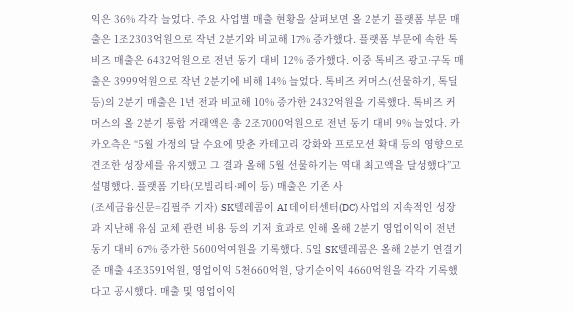익은 36% 각각 늘었다. 주요 사업별 매출 현황을 살펴보면 올 2분기 플랫폼 부문 매출은 1조2303억원으로 작년 2분기와 비교해 17% 증가했다. 플랫폼 부문에 속한 톡비즈 매출은 6432억원으로 전년 동기 대비 12% 증가했다. 이중 톡비즈 광고·구독 매출은 3999억원으로 작년 2분기에 비해 14% 늘었다. 톡비즈 커머스(선물하기, 톡딜 등)의 2분기 매출은 1년 전과 비교해 10% 증가한 2432억원을 기록했다. 톡비즈 커머스의 올 2분기 통합 거래액은 총 2조7000억원으로 전년 동기 대비 9% 늘었다. 카카오측은 “5월 가정의 달 수요에 맞춘 카테고리 강화와 프로모션 확대 등의 영향으로 견조한 성장세를 유지했고 그 결과 올해 5월 선물하기는 역대 최고액을 달성했다”고 설명했다. 플랫폼 기타(모빌리티·페이 등) 매출은 기존 사
(조세금융신문=김필주 기자) SK텔레콤이 AI 데이터센터(DC) 사업의 지속적인 성장과 지난해 유심 교체 관련 비용 등의 기저 효과로 인해 올해 2분기 영업이익이 전년 동기 대비 67% 증가한 5600억여원을 기록했다. 5일 SK텔레콤은 올해 2분기 연결기준 매출 4조3591억원, 영업이익 5천660억원, 당기순이익 4660억원을 각각 기록했다고 공시했다. 매출 및 영업이익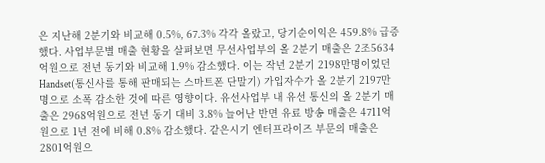은 지난해 2분기와 비교해 0.5%, 67.3% 각각 올랐고, 당기순이익은 459.8% 급증했다. 사업부문별 매출 현황을 살펴보면 무선사업부의 올 2분기 매출은 2조5634억원으로 전년 동기와 비교해 1.9% 감소했다. 이는 작년 2분기 2198만명이었던 Handset(통신사를 통해 판매되는 스마트폰 단말기) 가입자수가 올 2분기 2197만명으로 소폭 감소한 것에 따른 영향이다. 유선사업부 내 유선 통신의 올 2분기 매출은 2968억원으로 전년 동기 대비 3.8% 늘어난 반면 유료 방송 매출은 4711억원으로 1년 전에 비해 0.8% 감소했다. 같은시기 엔터프라이즈 부문의 매출은 2801억원으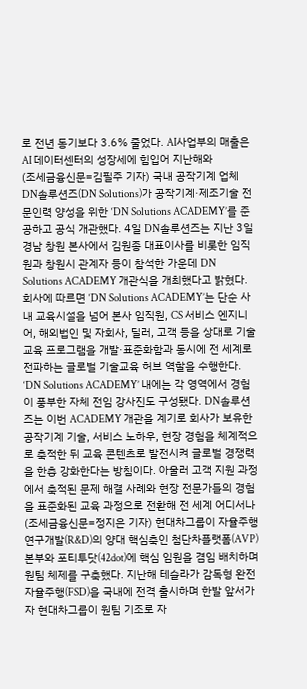로 전년 동기보다 3.6% 줄었다. AI사업부의 매출은 AI 데이터센터의 성장세에 힘입어 지난해와
(조세금융신문=김필주 기자) 국내 공작기계 업체 DN솔루션즈(DN Solutions)가 공작기계·제조기술 전문인력 양성을 위한 ‘DN Solutions ACADEMY’를 준공하고 공식 개관했다. 4일 DN솔루션즈는 지난 3일 경남 창원 본사에서 김원종 대표이사를 비롯한 임직원과 창원시 관계자 등이 참석한 가운데 DN Solutions ACADEMY 개관식을 개최했다고 밝혔다. 회사에 따르면 ‘DN Solutions ACADEMY’는 단순 사내 교육시설을 넘어 본사 임직원, CS 서비스 엔지니어, 해외법인 및 자회사, 딜러, 고객 등을 상대로 기술교육 프로그램을 개발·표준화함과 동시에 전 세계로 전파하는 글로벌 기술교육 허브 역할을 수행한다. ‘DN Solutions ACADEMY’ 내에는 각 영역에서 경험이 풍부한 자체 전임 강사진도 구성됐다. DN솔루션즈는 이번 ACADEMY 개관을 계기로 회사가 보유한 공작기계 기술, 서비스 노하우, 현장 경험을 체계적으로 축적한 뒤 교육 콘텐츠로 발전시켜 글로벌 경쟁력을 한층 강화한다는 방침이다. 아울러 고객 지원 과정에서 축적된 문제 해결 사례와 현장 전문가들의 경험을 표준화된 교육 과정으로 전환해 전 세계 어디서나
(조세금융신문=정지은 기자) 현대차그룹이 자율주행 연구개발(R&D)의 양대 핵심축인 첨단차플랫폼(AVP)본부와 포티투닷(42dot)에 핵심 임원을 겸임 배치하며 원팀 체제를 구축했다. 지난해 테슬라가 감독형 완전자율주행(FSD)을 국내에 전격 출시하며 한발 앞서가자 현대차그룹이 원팀 기조로 자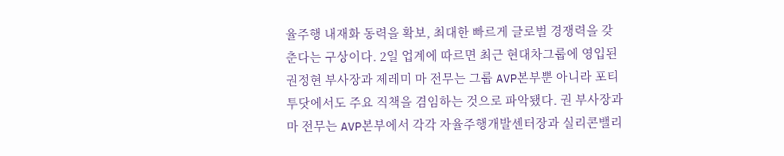율주행 내재화 동력을 확보, 최대한 빠르게 글로벌 경쟁력을 갖춘다는 구상이다. 2일 업계에 따르면 최근 현대차그룹에 영입된 권정현 부사장과 제레미 마 전무는 그룹 AVP본부뿐 아니라 포티투닷에서도 주요 직책을 겸임하는 것으로 파악됐다. 권 부사장과 마 전무는 AVP본부에서 각각 자율주행개발센터장과 실리콘밸리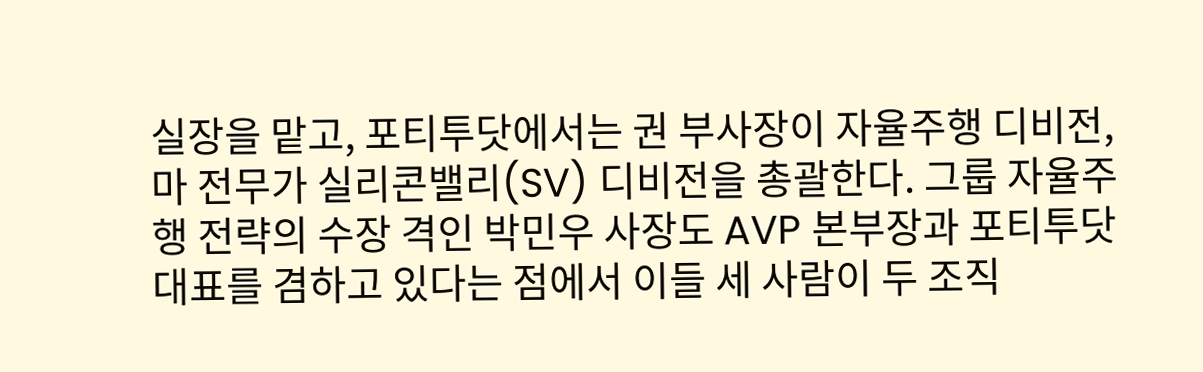실장을 맡고, 포티투닷에서는 권 부사장이 자율주행 디비전, 마 전무가 실리콘밸리(SV) 디비전을 총괄한다. 그룹 자율주행 전략의 수장 격인 박민우 사장도 AVP 본부장과 포티투닷 대표를 겸하고 있다는 점에서 이들 세 사람이 두 조직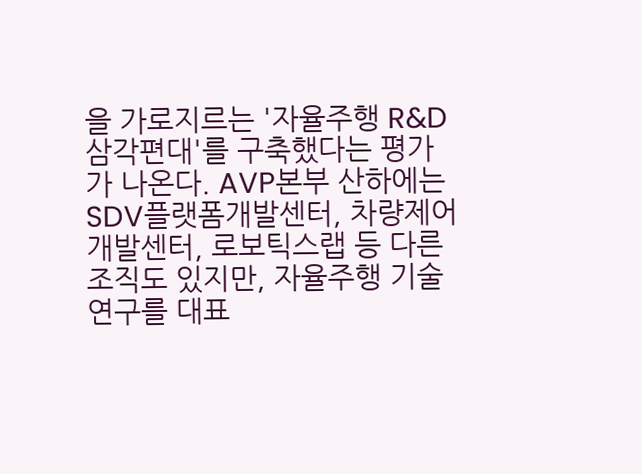을 가로지르는 '자율주행 R&D 삼각편대'를 구축했다는 평가가 나온다. AVP본부 산하에는 SDV플랫폼개발센터, 차량제어개발센터, 로보틱스랩 등 다른 조직도 있지만, 자율주행 기술 연구를 대표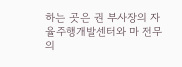하는 곳은 권 부사장의 자율주행개발센터와 마 전무의